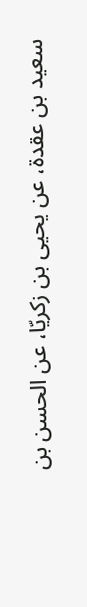سعيد بن عقدة، عن يحيى بن زكريّا، عن الحسن بن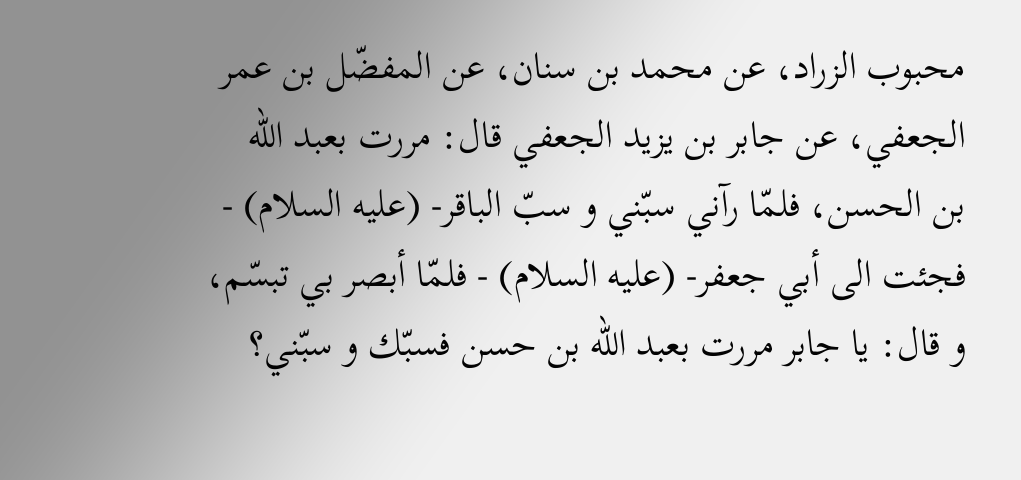محبوب الزراد، عن محمد بن سنان، عن المفضّل بن عمر الجعفي، عن جابر بن يزيد الجعفي قال: مررت بعبد اللّه بن الحسن، فلمّا رآني سبّني و سبّ الباقر- (عليه السلام) - فجئت الى أبي جعفر- (عليه السلام) - فلمّا أبصر بي تبسّم، و قال: يا جابر مررت بعبد اللّه بن حسن فسبّك و سبّني؟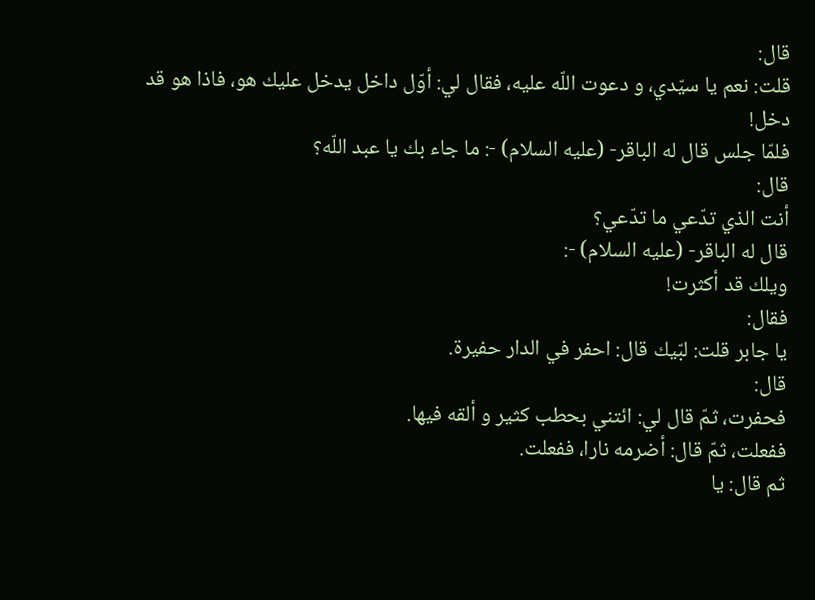قال:
قلت: نعم يا سيّدي، و دعوت اللّه عليه، فقال لي: أوّل داخل يدخل عليك هو، فاذا هو قد دخل!
فلمّا جلس قال له الباقر- (عليه السلام) -: ما جاء بك يا عبد اللّه؟
قال:
أنت الذي تدّعي ما تدّعي؟
قال له الباقر- (عليه السلام) -:
ويلك قد أكثرت!
فقال:
يا جابر قلت: لبّيك قال: احفر في الدار حفيرة.
قال:
فحفرت، ثمّ قال لي: ائتني بحطب كثير و ألقه فيها.
ففعلت، ثمّ قال: أضرمه نارا، ففعلت.
ثم قال: يا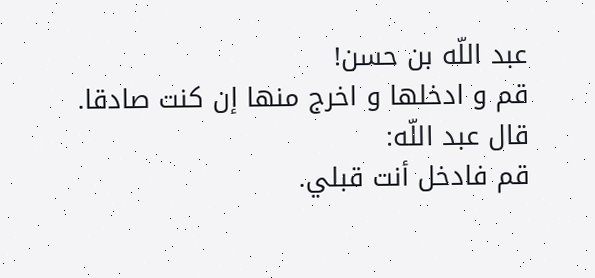عبد اللّه بن حسن!
قم و ادخلها و اخرج منها إن كنت صادقا.
قال عبد اللّه:
قم فادخل أنت قبلي.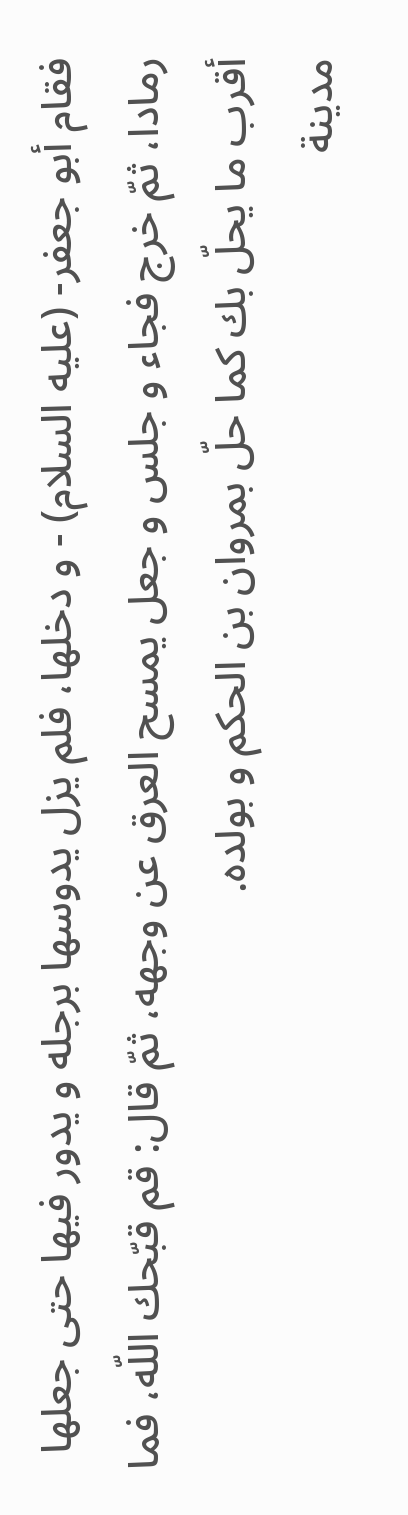فقام أبو جعفر- (عليه السلام) - و دخلها، فلم يزل يدوسها برجله و يدور فيها حتى جعلها رمادا، ثمّ خرج فجاء و جلس و جعل يمسح العرق عن وجهه، ثمّ قال: قم قبّحك اللّه، فما أقرب ما يحلّ بك كما حلّ بمروان بن الحكم و بولده.
مدينة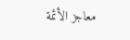معاجز الأئمة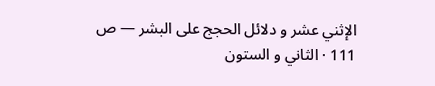الإثني عشر و دلائل الحجج على البشر — ص 111 · الثاني و الستون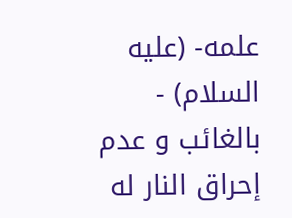علمه- (عليه السلام) - بالغائب و عدم إحراق النار له